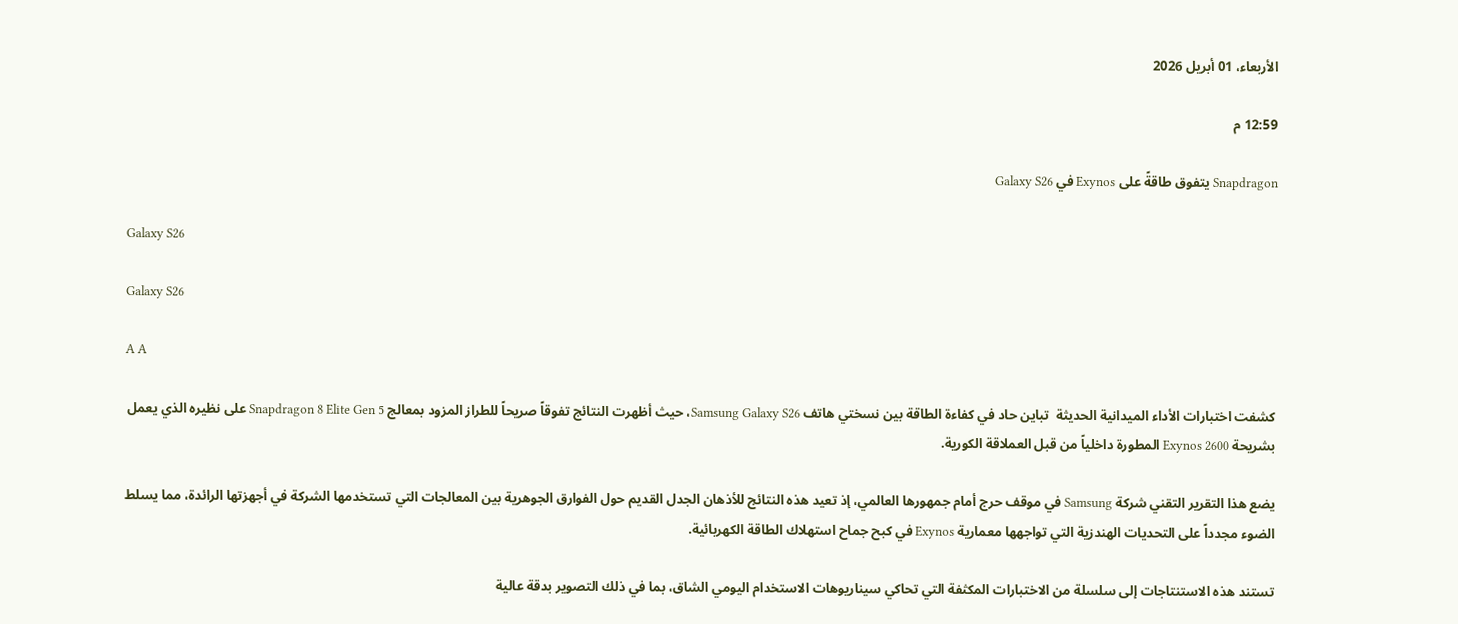الأربعاء، 01 أبريل 2026

12:59 م

Snapdragon يتفوق طاقةً على Exynos في Galaxy S26

Galaxy S26

Galaxy S26

A A

كشفت اختبارات الأداء الميدانية الحديثة  تباين حاد في كفاءة الطاقة بين نسختي هاتف Samsung Galaxy S26، حيث أظهرت النتائج تفوقاً صريحاً للطراز المزود بمعالج Snapdragon 8 Elite Gen 5 على نظيره الذي يعمل بشريحة Exynos 2600 المطورة داخلياً من قبل العملاقة الكورية.

يضع هذا التقرير التقني شركة Samsung في موقف حرج أمام جمهورها العالمي، إذ تعيد هذه النتائج للأذهان الجدل القديم حول الفوارق الجوهرية بين المعالجات التي تستخدمها الشركة في أجهزتها الرائدة، مما يسلط الضوء مجدداً على التحديات الهندزية التي تواجهها معمارية Exynos في كبح جماح استهلاك الطاقة الكهربائية.

تستند هذه الاستنتاجات إلى سلسلة من الاختبارات المكثفة التي تحاكي سيناريوهات الاستخدام اليومي الشاق، بما في ذلك التصوير بدقة عالية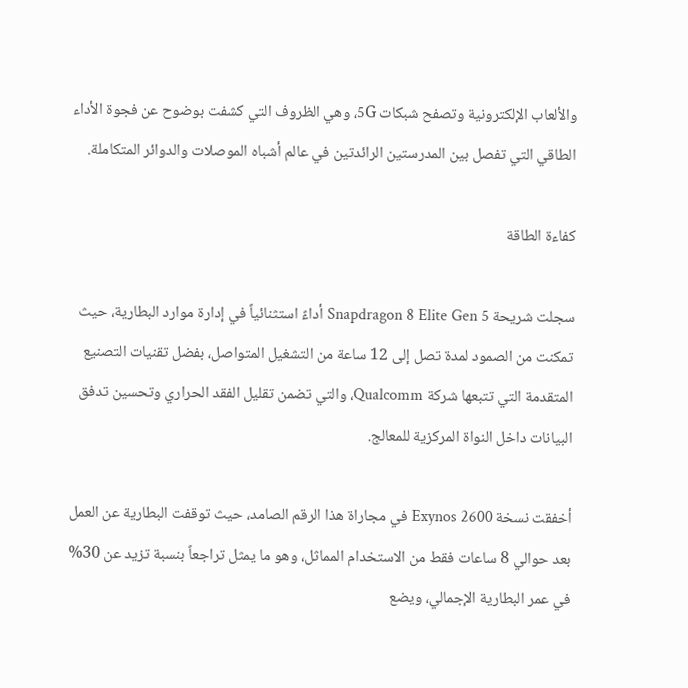والألعاب الإلكترونية وتصفح شبكات 5G، وهي الظروف التي كشفت بوضوح عن فجوة الأداء الطاقي التي تفصل بين المدرستين الرائدتين في عالم أشباه الموصلات والدوائر المتكاملة.

كفاءة الطاقة

سجلت شريحة Snapdragon 8 Elite Gen 5 أداءً استثنائياً في إدارة موارد البطارية، حيث تمكنت من الصمود لمدة تصل إلى 12 ساعة من التشغيل المتواصل، بفضل تقنيات التصنيع المتقدمة التي تتبعها شركة Qualcomm، والتي تضمن تقليل الفقد الحراري وتحسين تدفق البيانات داخل النواة المركزية للمعالج.

أخفقت نسخة Exynos 2600 في مجاراة هذا الرقم الصامد، حيث توقفت البطارية عن العمل بعد حوالي 8 ساعات فقط من الاستخدام المماثل، وهو ما يمثل تراجعاً بنسبة تزيد عن 30% في عمر البطارية الإجمالي، ويضع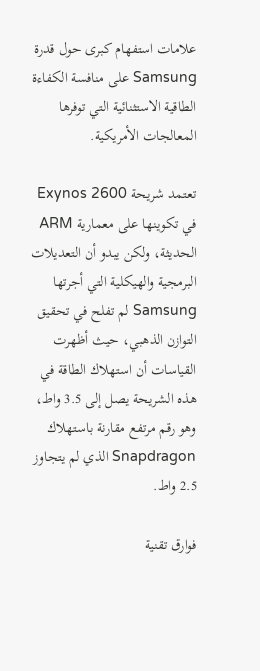علامات استفهام كبرى حول قدرة Samsung على منافسة الكفاءة الطاقية الاستثنائية التي توفرها المعالجات الأمريكية.

تعتمد شريحة Exynos 2600 في تكوينها على معمارية ARM الحديثة، ولكن يبدو أن التعديلات البرمجية والهيكلية التي أجرتها Samsung لم تفلح في تحقيق التوازن الذهبي، حيث أظهرت القياسات أن استهلاك الطاقة في هذه الشريحة يصل إلى 3.5 واط، وهو رقم مرتفع مقارنة باستهلاك Snapdragon الذي لم يتجاوز 2.5 واط.

فوارق تقنية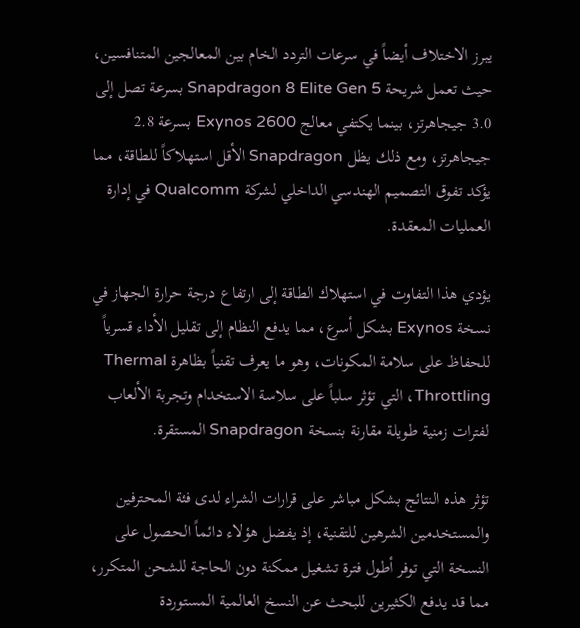يبرز الاختلاف أيضاً في سرعات التردد الخام بين المعالجين المتنافسين، حيث تعمل شريحة Snapdragon 8 Elite Gen 5 بسرعة تصل إلى 3.0 جيجاهرتز، بينما يكتفي معالج Exynos 2600 بسرعة 2.8 جيجاهرتز، ومع ذلك يظل Snapdragon الأقل استهلاكاً للطاقة، مما يؤكد تفوق التصميم الهندسي الداخلي لشركة Qualcomm في إدارة العمليات المعقدة.

يؤدي هذا التفاوت في استهلاك الطاقة إلى ارتفاع درجة حرارة الجهاز في نسخة Exynos بشكل أسرع، مما يدفع النظام إلى تقليل الأداء قسرياً للحفاظ على سلامة المكونات، وهو ما يعرف تقنياً بظاهرة Thermal Throttling، التي تؤثر سلباً على سلاسة الاستخدام وتجربة الألعاب لفترات زمنية طويلة مقارنة بنسخة Snapdragon المستقرة.

تؤثر هذه النتائج بشكل مباشر على قرارات الشراء لدى فئة المحترفين والمستخدمين الشرهين للتقنية، إذ يفضل هؤلاء دائماً الحصول على النسخة التي توفر أطول فترة تشغيل ممكنة دون الحاجة للشحن المتكرر، مما قد يدفع الكثيرين للبحث عن النسخ العالمية المستوردة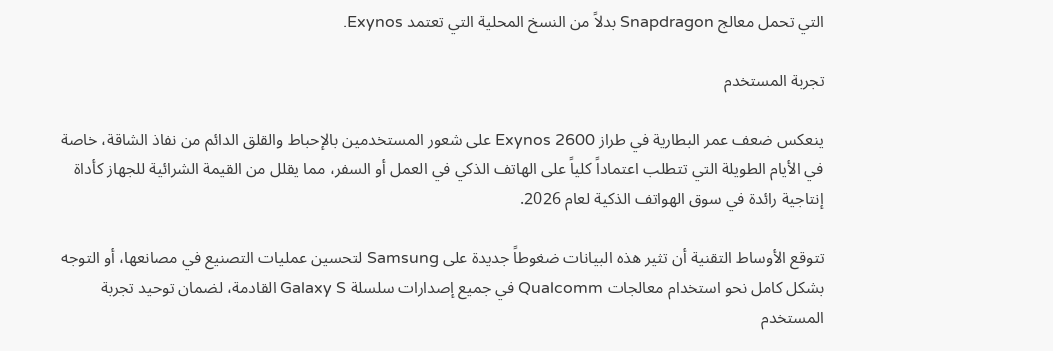التي تحمل معالج Snapdragon بدلاً من النسخ المحلية التي تعتمد Exynos.

تجربة المستخدم

ينعكس ضعف عمر البطارية في طراز Exynos 2600 على شعور المستخدمين بالإحباط والقلق الدائم من نفاذ الشاقة، خاصة في الأيام الطويلة التي تتطلب اعتماداً كلياً على الهاتف الذكي في العمل أو السفر، مما يقلل من القيمة الشرائية للجهاز كأداة إنتاجية رائدة في سوق الهواتف الذكية لعام 2026.

تتوقع الأوساط التقنية أن تثير هذه البيانات ضغوطاً جديدة على Samsung لتحسين عمليات التصنيع في مصانعها، أو التوجه بشكل كامل نحو استخدام معالجات Qualcomm في جميع إصدارات سلسلة Galaxy S القادمة، لضمان توحيد تجربة المستخدم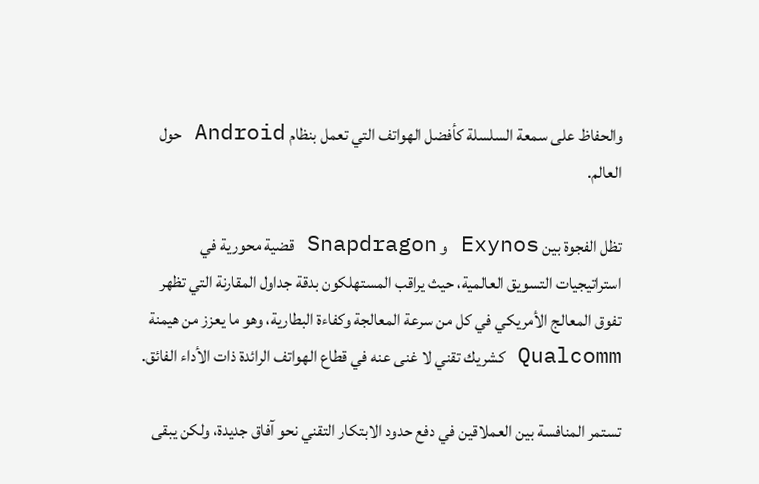والحفاظ على سمعة السلسلة كأفضل الهواتف التي تعمل بنظام Android حول العالم.

تظل الفجوة بين Exynos و Snapdragon قضية محورية في استراتيجيات التسويق العالمية، حيث يراقب المستهلكون بدقة جداول المقارنة التي تظهر تفوق المعالج الأمريكي في كل من سرعة المعالجة وكفاءة البطارية، وهو ما يعزز من هيمنة Qualcomm كشريك تقني لا غنى عنه في قطاع الهواتف الرائدة ذات الأداء الفائق.

تستمر المنافسة بين العملاقين في دفع حدود الابتكار التقني نحو آفاق جديدة، ولكن يبقى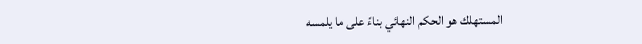المستهلك هو الحكم النهائي بناءً على ما يلمسه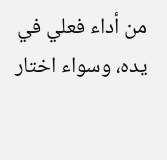من أداء فعلي في يده، وسواء اختار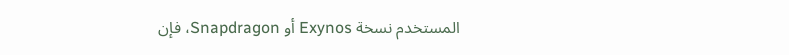المستخدم نسخة Exynos أو Snapdragon، فإن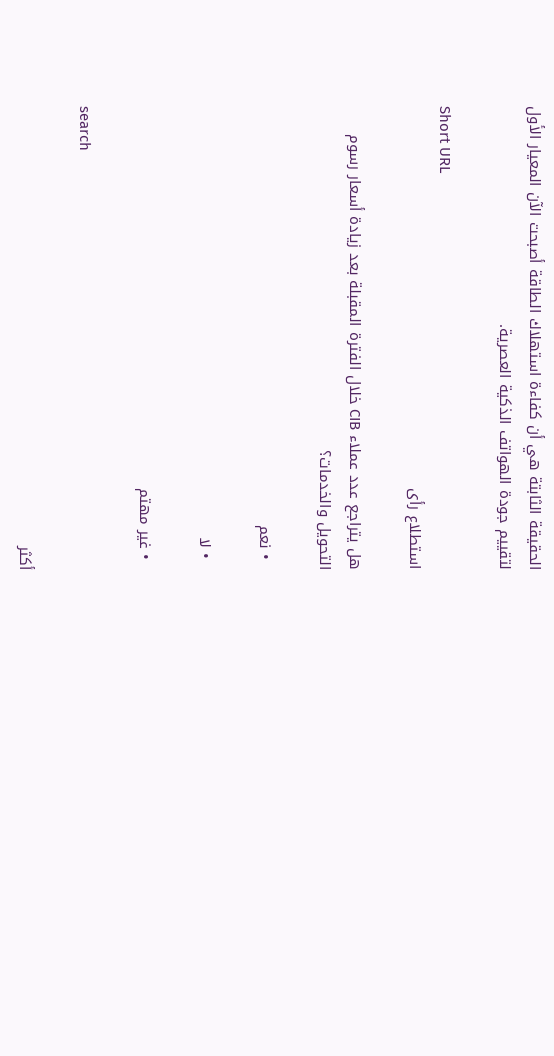الحقيقة الثابتة هي أن كفاءة استهلاك الطاقة أصبحت الآن المعيار الأول لتقييم جودة الهواتف الذكية العصرية.

Short URL
استطلاع رأى

هل يتراجع عدد عملاء CIB خلال الفترة المقبلة بعد زيادة أسعار رسوم التحويل والخدمات؟

  • نعم

  • لا

  • غير مهتم

search

أكثر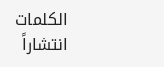الكلمات انتشاراً